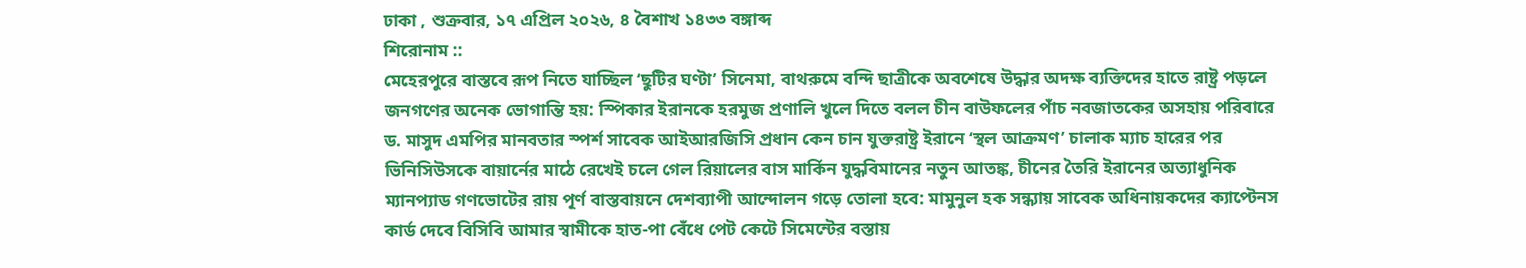ঢাকা , শুক্রবার, ১৭ এপ্রিল ২০২৬, ৪ বৈশাখ ১৪৩৩ বঙ্গাব্দ
শিরোনাম ::
মেহেরপুরে বাস্তবে রূপ নিতে যাচ্ছিল ‘ছুটির ঘণ্টা’ সিনেমা, বাথরুমে বন্দি ছাত্রীকে অবশেষে উদ্ধার অদক্ষ ব্যক্তিদের হাতে রাষ্ট্র পড়লে জনগণের অনেক ভোগান্তি হয়: স্পিকার ইরানকে হরমুজ প্রণালি খুলে দিতে বলল চীন বাউফলের পাঁচ নবজাতকের অসহায় পরিবারে ড. মাসুদ এমপির মানবতার স্পর্শ সাবেক আইআরজিসি প্রধান কেন চান যুক্তরাষ্ট্র ইরানে ‘স্থল আক্রমণ’ চালাক ম্যাচ হারের পর ভিনিসিউসকে বায়ার্নের মাঠে রেখেই চলে গেল রিয়ালের বাস মার্কিন যুদ্ধবিমানের নতুন আতঙ্ক, চীনের তৈরি ইরানের অত্যাধুনিক ম্যানপ্যাড গণভোটের রায় পূর্ণ বাস্তবায়নে দেশব্যাপী আন্দোলন গড়ে তোলা হবে: মামুনুল হক সন্ধ্যায় সাবেক অধিনায়কদের ক্যাপ্টেনস কার্ড দেবে বিসিবি আমার স্বামীকে হাত-পা বেঁধে পেট কেটে সিমেন্টের বস্তায়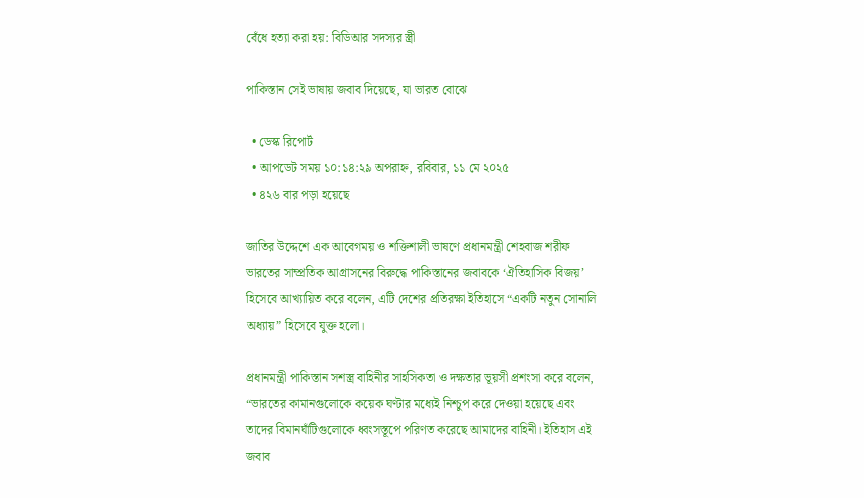বেঁধে হত্যা করা হয়: বিডিআর সদস্যর স্ত্রী

পাকিস্তান সেই ভাষায় জবাব দিয়েছে, যা ভারত বোঝে

  • ডেস্ক রিপোর্ট
  • আপডেট সময় ১০:১৪:২৯ অপরাহ্ন, রবিবার, ১১ মে ২০২৫
  • ৪২৬ বার পড়া হয়েছে

জাতির উদ্দেশে এক আবেগময় ও শক্তিশালী ভাষণে প্রধানমন্ত্রী শেহবাজ শরীফ ভারতের সাম্প্রতিক আগ্রাসনের বিরুদ্ধে পাকিস্তানের জবাবকে ‘ঐতিহাসিক বিজয়’ হিসেবে আখ্যায়িত করে বলেন, এটি দেশের প্রতিরক্ষা ইতিহাসে “একটি নতুন সোনালি অধ্যায়” হিসেবে যুক্ত হলো।

প্রধানমন্ত্রী পাকিস্তান সশস্ত্র বাহিনীর সাহসিকতা ও দক্ষতার ভূয়সী প্রশংসা করে বলেন, “ভারতের কামানগুলোকে কয়েক ঘণ্টার মধ্যেই নিশ্চুপ করে দেওয়া হয়েছে এবং তাদের বিমানঘাঁটিগুলোকে ধ্বংসস্তূপে পরিণত করেছে আমাদের বাহিনী। ইতিহাস এই জবাব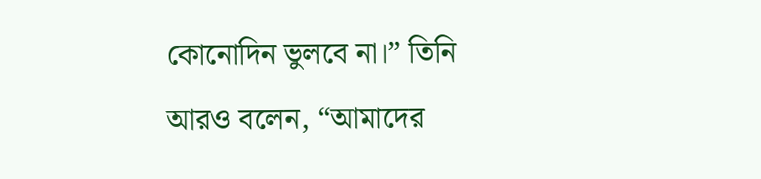কোনোদিন ভুলবে না।” তিনি আরও বলেন, “আমাদের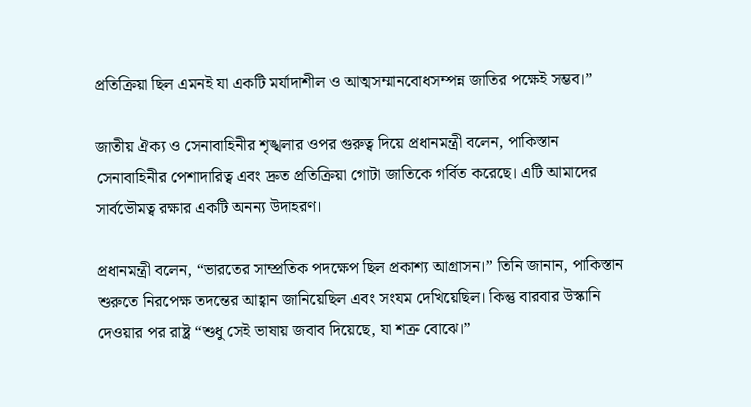প্রতিক্রিয়া ছিল এমনই যা একটি মর্যাদাশীল ও আত্মসম্মানবোধসম্পন্ন জাতির পক্ষেই সম্ভব।”

জাতীয় ঐক্য ও সেনাবাহিনীর শৃঙ্খলার ওপর গুরুত্ব দিয়ে প্রধানমন্ত্রী বলেন, পাকিস্তান সেনাবাহিনীর পেশাদারিত্ব এবং দ্রুত প্রতিক্রিয়া গোটা জাতিকে গর্বিত করেছে। এটি আমাদের সার্বভৌমত্ব রক্ষার একটি অনন্য উদাহরণ।

প্রধানমন্ত্রী বলেন, “ভারতের সাম্প্রতিক পদক্ষেপ ছিল প্রকাশ্য আগ্রাসন।” তিনি জানান, পাকিস্তান শুরুতে নিরপেক্ষ তদন্তের আহ্বান জানিয়েছিল এবং সংযম দেখিয়েছিল। কিন্তু বারবার উস্কানি দেওয়ার পর রাষ্ট্র “শুধু সেই ভাষায় জবাব দিয়েছে, যা শত্রু বোঝে।”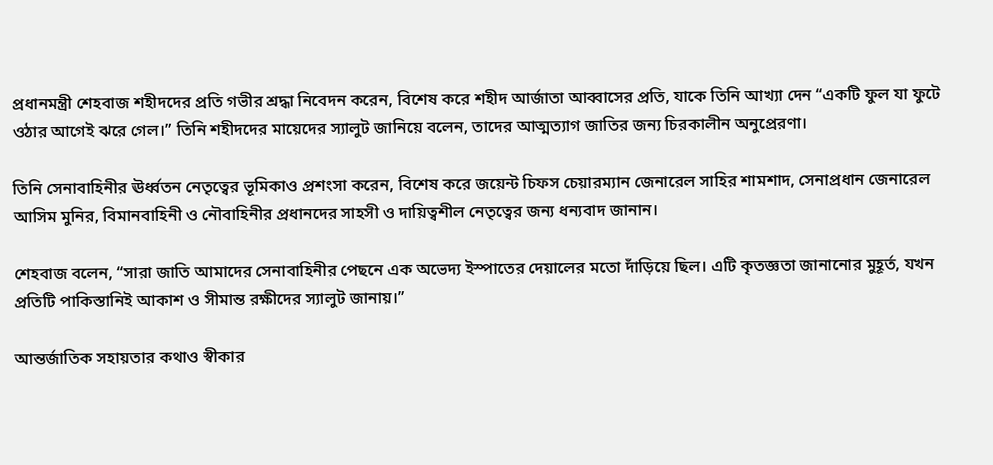প্রধানমন্ত্রী শেহবাজ শহীদদের প্রতি গভীর শ্রদ্ধা নিবেদন করেন, বিশেষ করে শহীদ আর্জাতা আব্বাসের প্রতি, যাকে তিনি আখ্যা দেন “একটি ফুল যা ফুটে ওঠার আগেই ঝরে গেল।” তিনি শহীদদের মায়েদের স্যালুট জানিয়ে বলেন, তাদের আত্মত্যাগ জাতির জন্য চিরকালীন অনুপ্রেরণা।

তিনি সেনাবাহিনীর ঊর্ধ্বতন নেতৃত্বের ভূমিকাও প্রশংসা করেন, বিশেষ করে জয়েন্ট চিফস চেয়ারম্যান জেনারেল সাহির শামশাদ, সেনাপ্রধান জেনারেল আসিম মুনির, বিমানবাহিনী ও নৌবাহিনীর প্রধানদের সাহসী ও দায়িত্বশীল নেতৃত্বের জন্য ধন্যবাদ জানান।

শেহবাজ বলেন, “সারা জাতি আমাদের সেনাবাহিনীর পেছনে এক অভেদ্য ইস্পাতের দেয়ালের মতো দাঁড়িয়ে ছিল। এটি কৃতজ্ঞতা জানানোর মুহূর্ত, যখন প্রতিটি পাকিস্তানিই আকাশ ও সীমান্ত রক্ষীদের স্যালুট জানায়।”

আন্তর্জাতিক সহায়তার কথাও স্বীকার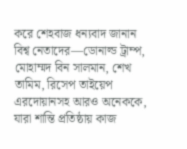করে শেহবাজ ধন্যবাদ জানান বিশ্ব নেতাদের—ডোনাল্ড ট্রাম্প, মোহাম্মদ বিন সালমান, শেখ তামিম, রিসেপ তাইয়েপ এরদোয়ানসহ আরও অনেককে, যারা শান্তি প্রতিষ্ঠায় কাজ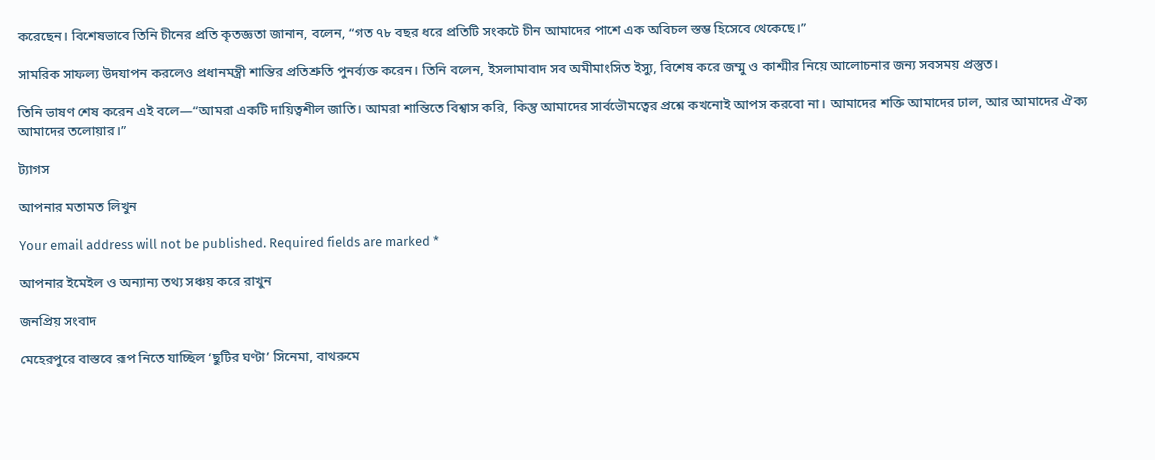করেছেন। বিশেষভাবে তিনি চীনের প্রতি কৃতজ্ঞতা জানান, বলেন, “গত ৭৮ বছর ধরে প্রতিটি সংকটে চীন আমাদের পাশে এক অবিচল স্তম্ভ হিসেবে থেকেছে।”

সামরিক সাফল্য উদযাপন করলেও প্রধানমন্ত্রী শান্তির প্রতিশ্রুতি পুনর্ব্যক্ত করেন। তিনি বলেন, ইসলামাবাদ সব অমীমাংসিত ইস্যু, বিশেষ করে জম্মু ও কাশ্মীর নিয়ে আলোচনার জন্য সবসময় প্রস্তুত।

তিনি ভাষণ শেষ করেন এই বলে—“আমরা একটি দায়িত্বশীল জাতি। আমরা শান্তিতে বিশ্বাস করি, কিন্তু আমাদের সার্বভৌমত্বের প্রশ্নে কখনোই আপস করবো না। আমাদের শক্তি আমাদের ঢাল, আর আমাদের ঐক্য আমাদের তলোয়ার।”

ট্যাগস

আপনার মতামত লিখুন

Your email address will not be published. Required fields are marked *

আপনার ইমেইল ও অন্যান্য তথ্য সঞ্চয় করে রাখুন

জনপ্রিয় সংবাদ

মেহেরপুরে বাস্তবে রূপ নিতে যাচ্ছিল ‘ছুটির ঘণ্টা’ সিনেমা, বাথরুমে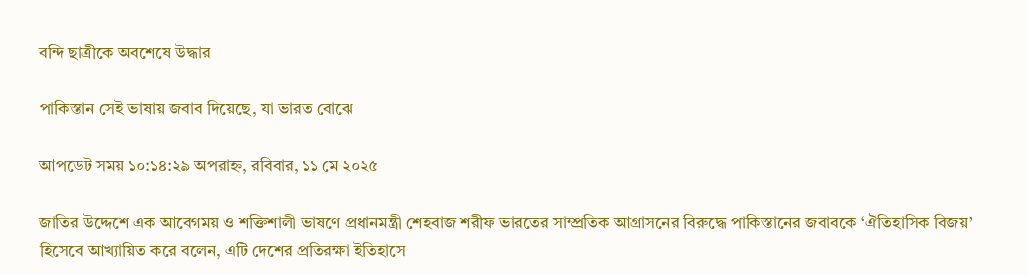বন্দি ছাত্রীকে অবশেষে উদ্ধার

পাকিস্তান সেই ভাষায় জবাব দিয়েছে, যা ভারত বোঝে

আপডেট সময় ১০:১৪:২৯ অপরাহ্ন, রবিবার, ১১ মে ২০২৫

জাতির উদ্দেশে এক আবেগময় ও শক্তিশালী ভাষণে প্রধানমন্ত্রী শেহবাজ শরীফ ভারতের সাম্প্রতিক আগ্রাসনের বিরুদ্ধে পাকিস্তানের জবাবকে ‘ঐতিহাসিক বিজয়’ হিসেবে আখ্যায়িত করে বলেন, এটি দেশের প্রতিরক্ষা ইতিহাসে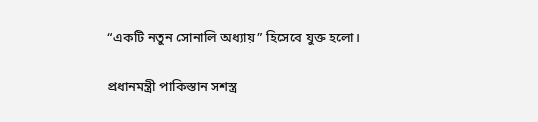“একটি নতুন সোনালি অধ্যায়” হিসেবে যুক্ত হলো।

প্রধানমন্ত্রী পাকিস্তান সশস্ত্র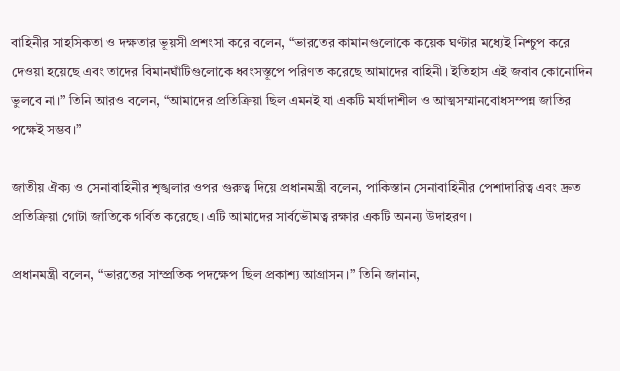বাহিনীর সাহসিকতা ও দক্ষতার ভূয়সী প্রশংসা করে বলেন, “ভারতের কামানগুলোকে কয়েক ঘণ্টার মধ্যেই নিশ্চুপ করে দেওয়া হয়েছে এবং তাদের বিমানঘাঁটিগুলোকে ধ্বংসস্তূপে পরিণত করেছে আমাদের বাহিনী। ইতিহাস এই জবাব কোনোদিন ভুলবে না।” তিনি আরও বলেন, “আমাদের প্রতিক্রিয়া ছিল এমনই যা একটি মর্যাদাশীল ও আত্মসম্মানবোধসম্পন্ন জাতির পক্ষেই সম্ভব।”

জাতীয় ঐক্য ও সেনাবাহিনীর শৃঙ্খলার ওপর গুরুত্ব দিয়ে প্রধানমন্ত্রী বলেন, পাকিস্তান সেনাবাহিনীর পেশাদারিত্ব এবং দ্রুত প্রতিক্রিয়া গোটা জাতিকে গর্বিত করেছে। এটি আমাদের সার্বভৌমত্ব রক্ষার একটি অনন্য উদাহরণ।

প্রধানমন্ত্রী বলেন, “ভারতের সাম্প্রতিক পদক্ষেপ ছিল প্রকাশ্য আগ্রাসন।” তিনি জানান,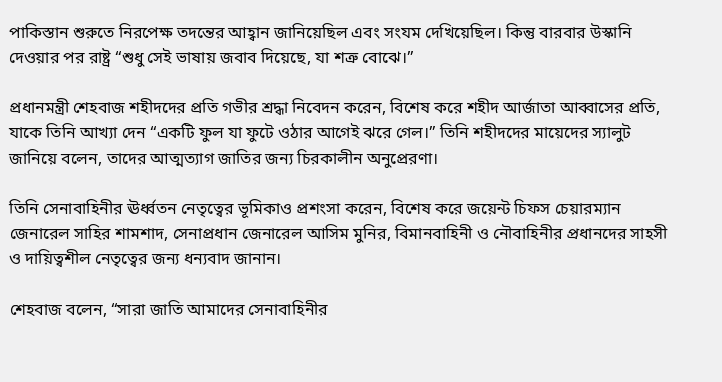পাকিস্তান শুরুতে নিরপেক্ষ তদন্তের আহ্বান জানিয়েছিল এবং সংযম দেখিয়েছিল। কিন্তু বারবার উস্কানি দেওয়ার পর রাষ্ট্র “শুধু সেই ভাষায় জবাব দিয়েছে, যা শত্রু বোঝে।”

প্রধানমন্ত্রী শেহবাজ শহীদদের প্রতি গভীর শ্রদ্ধা নিবেদন করেন, বিশেষ করে শহীদ আর্জাতা আব্বাসের প্রতি, যাকে তিনি আখ্যা দেন “একটি ফুল যা ফুটে ওঠার আগেই ঝরে গেল।” তিনি শহীদদের মায়েদের স্যালুট জানিয়ে বলেন, তাদের আত্মত্যাগ জাতির জন্য চিরকালীন অনুপ্রেরণা।

তিনি সেনাবাহিনীর ঊর্ধ্বতন নেতৃত্বের ভূমিকাও প্রশংসা করেন, বিশেষ করে জয়েন্ট চিফস চেয়ারম্যান জেনারেল সাহির শামশাদ, সেনাপ্রধান জেনারেল আসিম মুনির, বিমানবাহিনী ও নৌবাহিনীর প্রধানদের সাহসী ও দায়িত্বশীল নেতৃত্বের জন্য ধন্যবাদ জানান।

শেহবাজ বলেন, “সারা জাতি আমাদের সেনাবাহিনীর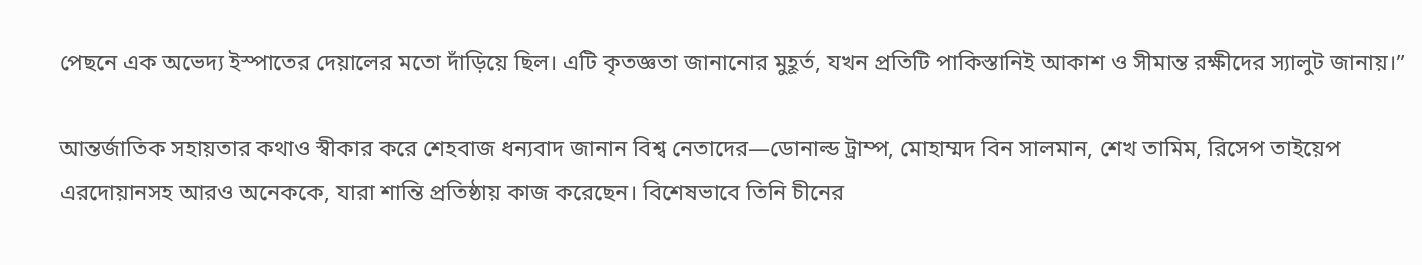পেছনে এক অভেদ্য ইস্পাতের দেয়ালের মতো দাঁড়িয়ে ছিল। এটি কৃতজ্ঞতা জানানোর মুহূর্ত, যখন প্রতিটি পাকিস্তানিই আকাশ ও সীমান্ত রক্ষীদের স্যালুট জানায়।”

আন্তর্জাতিক সহায়তার কথাও স্বীকার করে শেহবাজ ধন্যবাদ জানান বিশ্ব নেতাদের—ডোনাল্ড ট্রাম্প, মোহাম্মদ বিন সালমান, শেখ তামিম, রিসেপ তাইয়েপ এরদোয়ানসহ আরও অনেককে, যারা শান্তি প্রতিষ্ঠায় কাজ করেছেন। বিশেষভাবে তিনি চীনের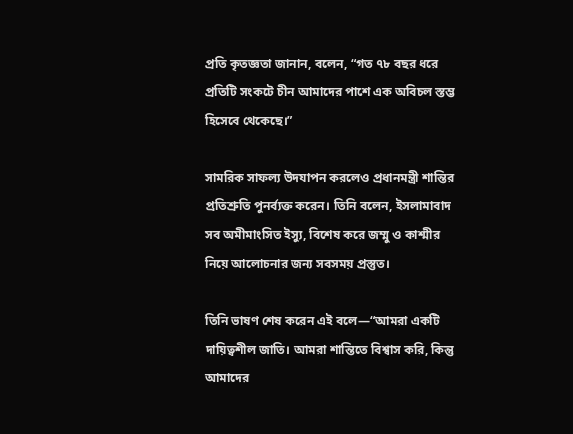প্রতি কৃতজ্ঞতা জানান, বলেন, “গত ৭৮ বছর ধরে প্রতিটি সংকটে চীন আমাদের পাশে এক অবিচল স্তম্ভ হিসেবে থেকেছে।”

সামরিক সাফল্য উদযাপন করলেও প্রধানমন্ত্রী শান্তির প্রতিশ্রুতি পুনর্ব্যক্ত করেন। তিনি বলেন, ইসলামাবাদ সব অমীমাংসিত ইস্যু, বিশেষ করে জম্মু ও কাশ্মীর নিয়ে আলোচনার জন্য সবসময় প্রস্তুত।

তিনি ভাষণ শেষ করেন এই বলে—“আমরা একটি দায়িত্বশীল জাতি। আমরা শান্তিতে বিশ্বাস করি, কিন্তু আমাদের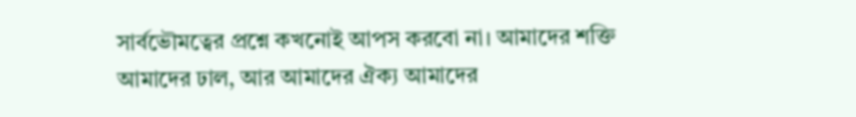সার্বভৌমত্বের প্রশ্নে কখনোই আপস করবো না। আমাদের শক্তি আমাদের ঢাল, আর আমাদের ঐক্য আমাদের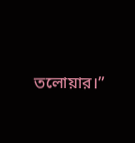তলোয়ার।”